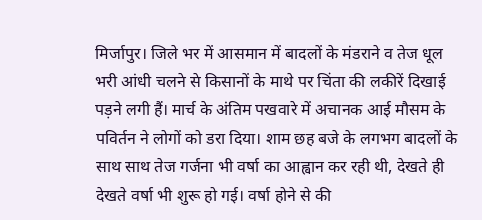मिर्जापुर। जिले भर में आसमान में बादलों के मंडराने व तेज धूल भरी आंधी चलने से किसानों के माथे पर चिंता की लकीरें दिखाई पड़ने लगी हैं। मार्च के अंतिम पखवारे में अचानक आई मौसम के पविर्तन ने लोगों को डरा दिया। शाम छह बजे के लगभग बादलों के साथ साथ तेज गर्जना भी वर्षा का आह्वान कर रही थी, देखते ही देखते वर्षा भी शुरू हो गई। वर्षा होने से की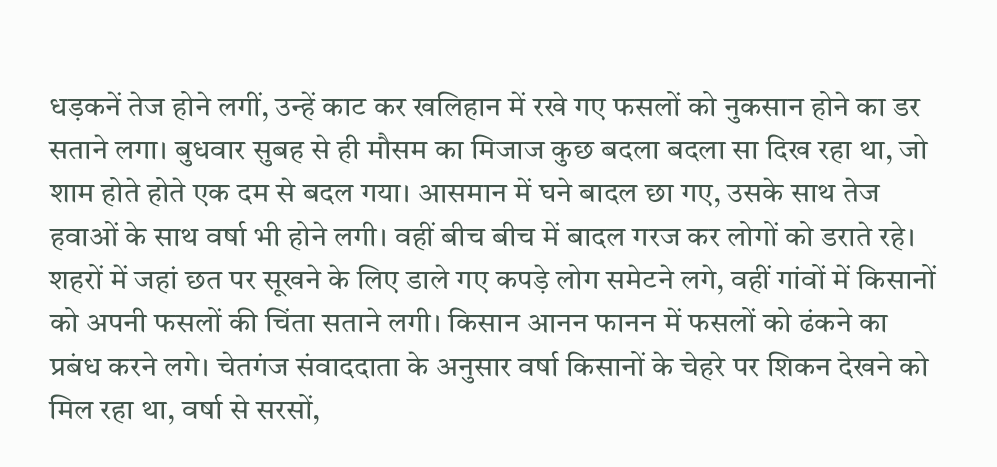धड़कनें तेज होने लगीं, उन्हें काट कर खलिहान में रखे गए फसलों को नुकसान होने का डर सताने लगा। बुधवार सुबह से ही मौसम का मिजाज कुछ बदला बदला सा दिख रहा था, जो शाम होते होते एक दम से बदल गया। आसमान में घने बादल छा गए, उसके साथ तेज हवाओं के साथ वर्षा भी होने लगी। वहीं बीच बीच में बादल गरज कर लोगों को डराते रहे। शहरों में जहां छत पर सूखने के लिए डाले गए कपड़े लोग समेटने लगे, वहीं गांवों में किसानों को अपनी फसलों की चिंता सताने लगी। किसान आनन फानन में फसलों को ढंकने का प्रबंध करने लगे। चेतगंज संवाददाता के अनुसार वर्षा किसानों के चेहरे पर शिकन देखने को मिल रहा था, वर्षा से सरसों,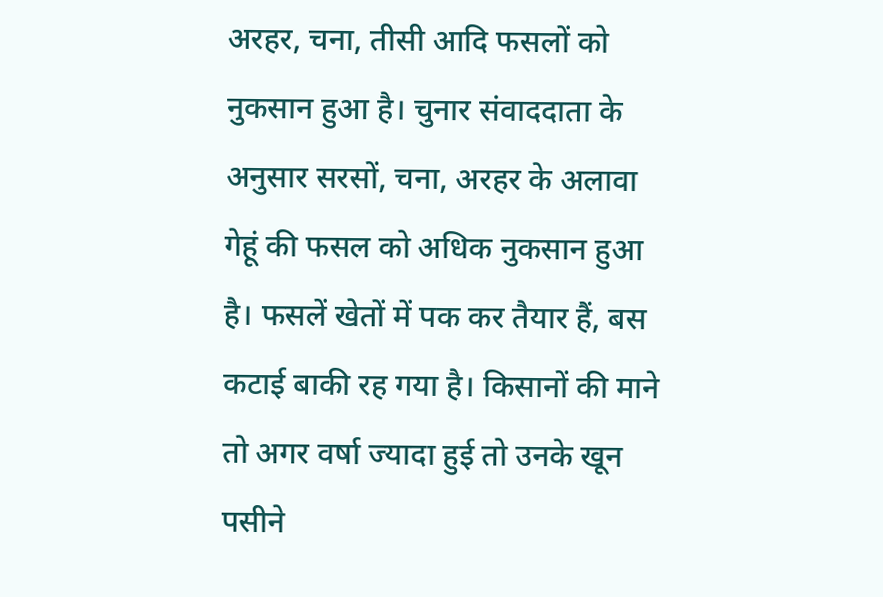अरहर, चना, तीसी आदि फसलों को नुकसान हुआ है। चुनार संवाददाता के अनुसार सरसों, चना, अरहर के अलावा गेहूं की फसल को अधिक नुकसान हुआ है। फसलें खेतों में पक कर तैयार हैं, बस कटाई बाकी रह गया है। किसानों की माने तो अगर वर्षा ज्यादा हुई तो उनके खून पसीने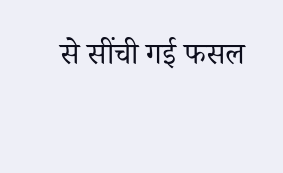से सींची गई फसल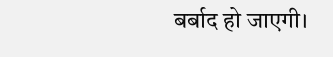बर्बाद हो जाएगी।